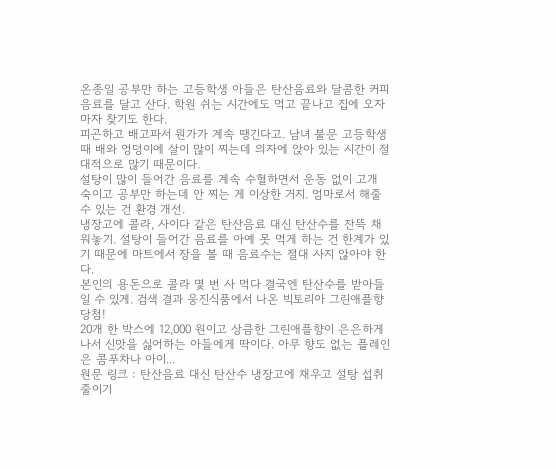온종일 공부만 하는 고등학생 아들은 탄산음료와 달콤한 커피 음료를 달고 산다. 학원 쉬는 시간에도 먹고 끝나고 집에 오자마자 찾기도 한다.
피곤하고 배고파서 뭔가가 계속 땡긴다고. 남녀 불문 고등학생 때 배와 엉덩이에 살이 많이 찌는데 의자에 앉아 있는 시간이 절대적으로 많기 때문이다.
설탕이 많이 들어간 음료를 계속 수혈하면서 운동 없이 고개 숙이고 공부만 하는데 안 찌는 게 이상한 거지. 엄마로서 해줄 수 있는 건 환경 개선.
냉장고에 콜라, 사이다 같은 탄산음료 대신 탄산수를 잔뜩 채워놓기. 설탕이 들어간 음료를 아예 못 먹게 하는 건 한계가 있기 때문에 마트에서 장을 볼 때 음료수는 절대 사지 않아야 한다.
본인의 용돈으로 콜라 몇 번 사 먹다 결국엔 탄산수를 받아들일 수 있게. 검색 결과 웅진식품에서 나온 빅토리아 그린애플향 당첨!
20개 한 박스에 12,000 원이고 상큼한 그린애플향이 은은하게 나서 신맛을 싫어하는 아들에게 딱이다. 아무 향도 없는 플레인은 콤푸차나 아이...
원문 링크 : 탄산음료 대신 탄산수 냉장고에 채우고 설탕 섭취 줄이기